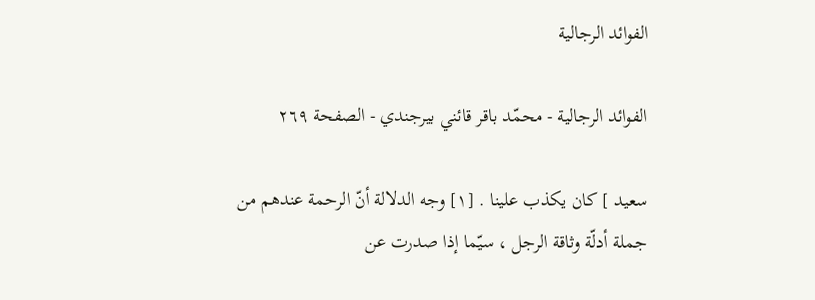الفوائد الرجالية

الفوائد الرجالية - محمّد باقر قائني بيرجندي - الصفحة ٢٦٩

سعيد ] كان يكذب علينا . [١] وجه الدلالة أنّ الرحمة عندهم من جملة أدلّة وثاقة الرجل ، سيّما إذا صدرت عن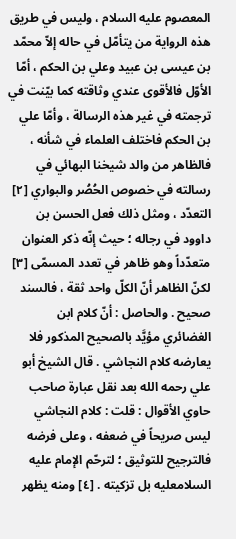المعصوم عليه السلام ، وليس في طريق هذه الرواية من يتأمّل في حاله إلاّ محمّد بن عيسى بن عبيد وعلي بن الحكم ، أمّا الأوّل فالأقوى عندي وثاقته كما بيّنت في ترجمته في غير هذه الرسالة ، وأمّا علي بن الحكم فاختلف العلماء في شأنه ، فالظاهر من والد شيخنا البهائي في رسالته في خصوص الحُصُر والبواري [٢] التعدّد ، ومثل ذلك فعل الحسن بن داوود في رجاله ؛ حيث إنّه ذكر العنوان متعدّداً وهو ظاهر في تعدد المسمّى [٣] لكنّ الظاهر أنّ الكلّ واحد ثقة ، فالسند صحيح . والحاصل : أنّ كلام ابن الغضائري مؤيَّد بالصحيح المذكور فلا يعارضه كلام النجاشي . قال الشيخ أبو علي رحمه الله بعد نقل عبارة صاحب حاوي الأقوال : قلت : كلام النجاشي ليس صريحاً في ضعفه ، وعلى فرضه فالترجيح للتوثيق ؛ لترحّم الإمام عليه السلامعليه بل تزكيته . [٤] ومنه يظهر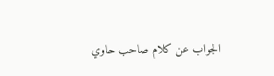الجواب عن كلام صاحب حاوي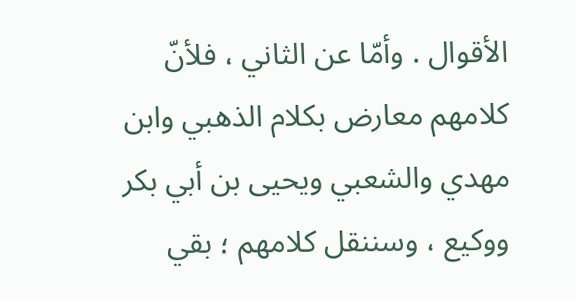الأقوال . وأمّا عن الثاني ، فلأنّ كلامهم معارض بكلام الذهبي وابن مهدي والشعبي ويحيى بن أبي بكر ووكيع ، وسننقل كلامهم ؛ بقي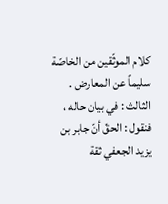كلام الموثّقين من الخاصّة سليماً عن المعارض . الثالث : في بيان حاله ، فنقول : الحقّ أنّ جابر بن يزيد الجعفي ثقة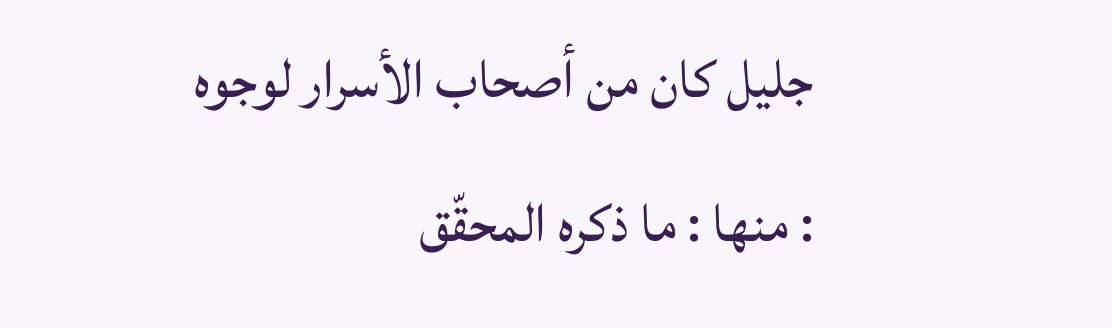جليل كان من أصحاب الأسرار لوجوه : منها : ما ذكره المحقّق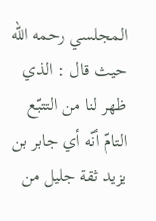المجلسي رحمه الله حيث قال : الذي ظهر لنا من التتبّع التامّ أنّه أي جابر بن يزيد ثقة جليل من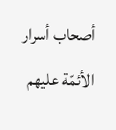أصحاب أسرار الأئمّة عليهم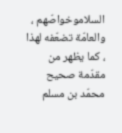السلاموخواصّهم ، والعامّة تضعّفه لهذا ، كما يظهر من مقدّمة صحيح محمّد بن مسلم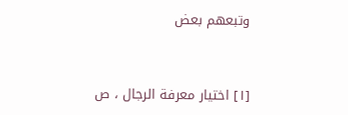وتبعهم بعض


[١] اختيار معرفة الرجال ، ص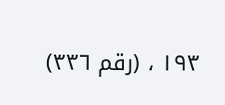١٩٣ ، (رقم ٣٣٦)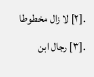.[٢] لا زال مخطوطا .[٣] رجال ابن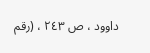داوود ، ص ٢٤٣ ، (رقم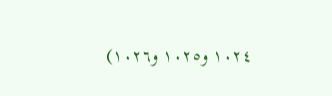١٠٢٤ و١٠٢٥ و١٠٢٦)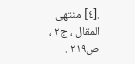.[٤] منتهى المقال ، ج٢ ، ص٢١٩ .